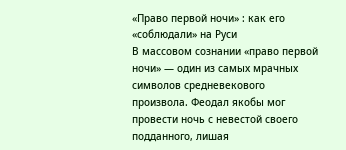«Право первой ночи» : как его «соблюдали» на Руси
В массовом сознании «право первой ночи» — один из самых мрачных символов средневекового произвола. Феодал якобы мог провести ночь с невестой своего подданного, лишая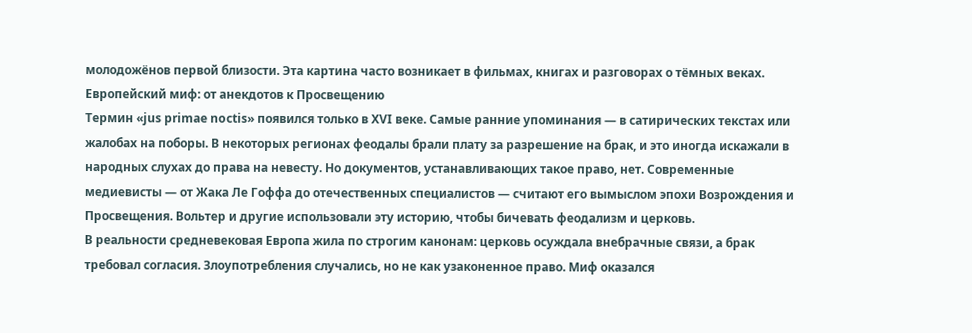молодожёнов первой близости. Эта картина часто возникает в фильмах, книгах и разговорах о тёмных веках.
Европейский миф: от анекдотов к Просвещению
Термин «jus primae noctis» появился только в XVI веке. Самые ранние упоминания — в сатирических текстах или жалобах на поборы. В некоторых регионах феодалы брали плату за разрешение на брак, и это иногда искажали в народных слухах до права на невесту. Но документов, устанавливающих такое право, нет. Современные медиевисты — от Жака Ле Гоффа до отечественных специалистов — считают его вымыслом эпохи Возрождения и Просвещения. Вольтер и другие использовали эту историю, чтобы бичевать феодализм и церковь.
В реальности средневековая Европа жила по строгим канонам: церковь осуждала внебрачные связи, а брак требовал согласия. Злоупотребления случались, но не как узаконенное право. Миф оказался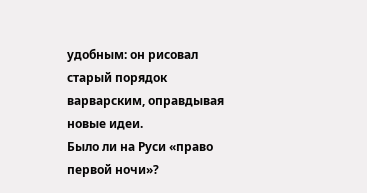удобным: он рисовал старый порядок варварским, оправдывая новые идеи.
Было ли на Руси «право первой ночи»?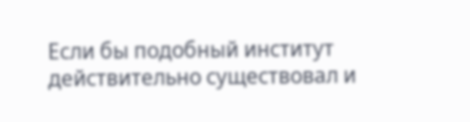Если бы подобный институт действительно существовал и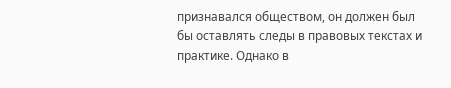признавался обществом, он должен был бы оставлять следы в правовых текстах и практике. Однако в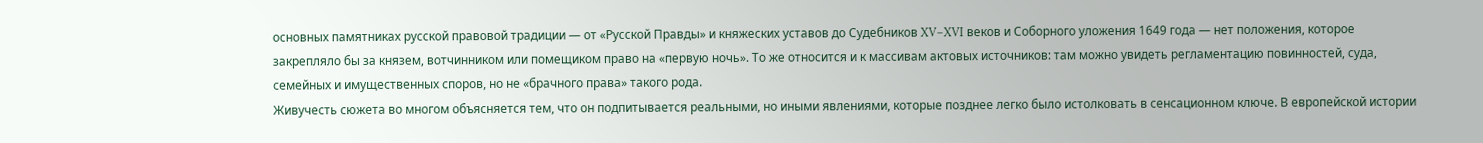основных памятниках русской правовой традиции — от «Русской Правды» и княжеских уставов до Судебников XV–XVI веков и Соборного уложения 1649 года — нет положения, которое закрепляло бы за князем, вотчинником или помещиком право на «первую ночь». То же относится и к массивам актовых источников: там можно увидеть регламентацию повинностей, суда, семейных и имущественных споров, но не «брачного права» такого рода.
Живучесть сюжета во многом объясняется тем, что он подпитывается реальными, но иными явлениями, которые позднее легко было истолковать в сенсационном ключе. В европейской истории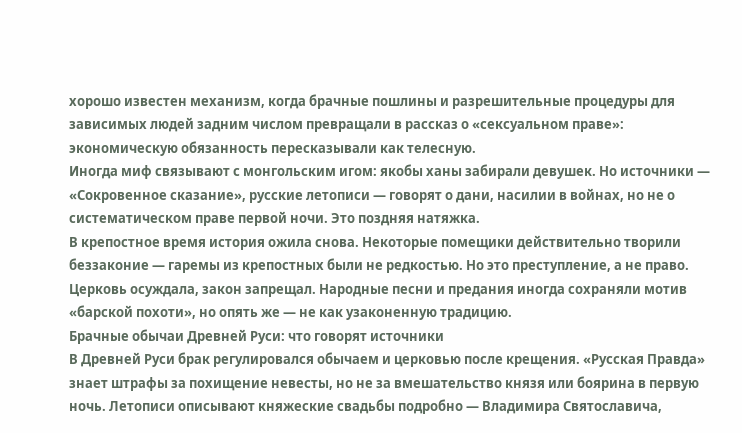хорошо известен механизм, когда брачные пошлины и разрешительные процедуры для зависимых людей задним числом превращали в рассказ о «сексуальном праве»: экономическую обязанность пересказывали как телесную.
Иногда миф связывают с монгольским игом: якобы ханы забирали девушек. Но источники — «Сокровенное сказание», русские летописи — говорят о дани, насилии в войнах, но не о систематическом праве первой ночи. Это поздняя натяжка.
В крепостное время история ожила снова. Некоторые помещики действительно творили беззаконие — гаремы из крепостных были не редкостью. Но это преступление, а не право. Церковь осуждала, закон запрещал. Народные песни и предания иногда сохраняли мотив «барской похоти», но опять же — не как узаконенную традицию.
Брачные обычаи Древней Руси: что говорят источники
В Древней Руси брак регулировался обычаем и церковью после крещения. «Русская Правда» знает штрафы за похищение невесты, но не за вмешательство князя или боярина в первую ночь. Летописи описывают княжеские свадьбы подробно — Владимира Святославича,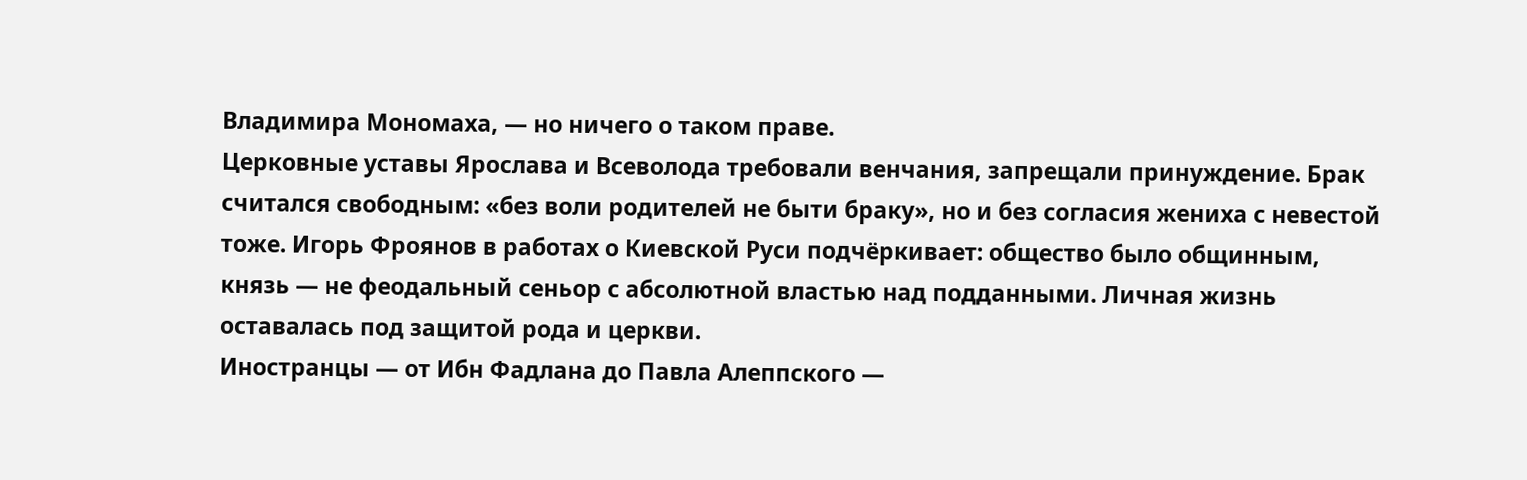Владимира Мономаха, — но ничего о таком праве.
Церковные уставы Ярослава и Всеволода требовали венчания, запрещали принуждение. Брак считался свободным: «без воли родителей не быти браку», но и без согласия жениха с невестой тоже. Игорь Фроянов в работах о Киевской Руси подчёркивает: общество было общинным, князь — не феодальный сеньор с абсолютной властью над подданными. Личная жизнь оставалась под защитой рода и церкви.
Иностранцы — от Ибн Фадлана до Павла Алеппского —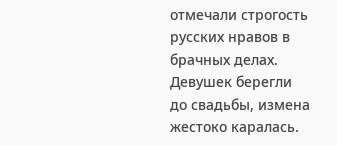отмечали строгость русских нравов в брачных делах. Девушек берегли до свадьбы, измена жестоко каралась.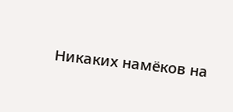Никаких намёков на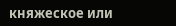княжеское или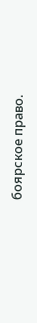боярское право.